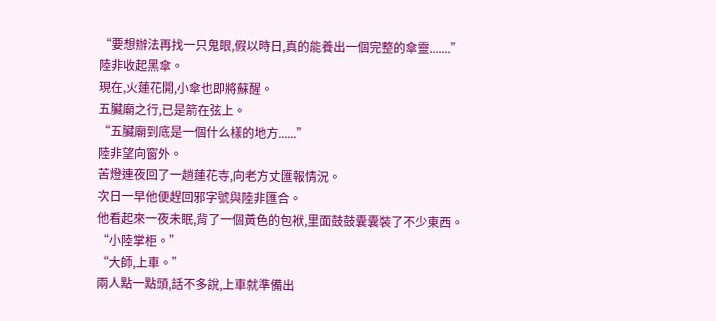“要想辦法再找一只鬼眼,假以時日,真的能養出一個完整的傘靈.......”
陸非收起黑傘。
現在,火蓮花開,小傘也即將蘇醒。
五臟廟之行,已是箭在弦上。
“五臟廟到底是一個什么樣的地方......”
陸非望向窗外。
苦燈連夜回了一趟蓮花寺,向老方丈匯報情況。
次日一早他便趕回邪字號與陸非匯合。
他看起來一夜未眠,背了一個黃色的包袱,里面鼓鼓囊囊裝了不少東西。
“小陸掌柜。”
“大師,上車。”
兩人點一點頭,話不多說,上車就準備出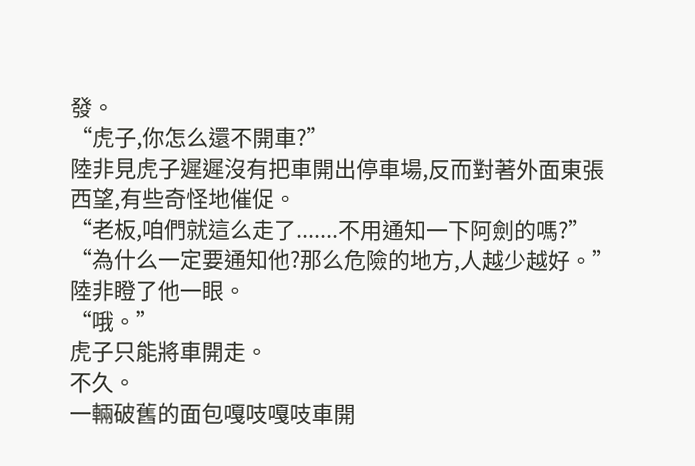發。
“虎子,你怎么還不開車?”
陸非見虎子遲遲沒有把車開出停車場,反而對著外面東張西望,有些奇怪地催促。
“老板,咱們就這么走了.......不用通知一下阿劍的嗎?”
“為什么一定要通知他?那么危險的地方,人越少越好。”陸非瞪了他一眼。
“哦。”
虎子只能將車開走。
不久。
一輛破舊的面包嘎吱嘎吱車開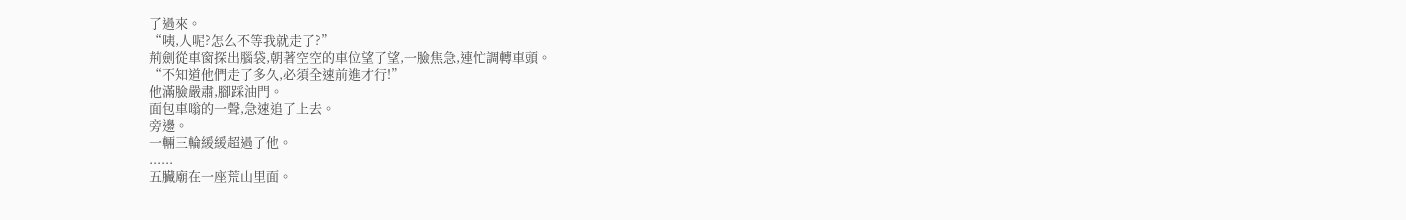了過來。
“咦,人呢?怎么不等我就走了?”
荊劍從車窗探出腦袋,朝著空空的車位望了望,一臉焦急,連忙調轉車頭。
“不知道他們走了多久,必須全速前進才行!”
他滿臉嚴肅,腳踩油門。
面包車嗡的一聲,急速追了上去。
旁邊。
一輛三輪緩緩超過了他。
......
五臟廟在一座荒山里面。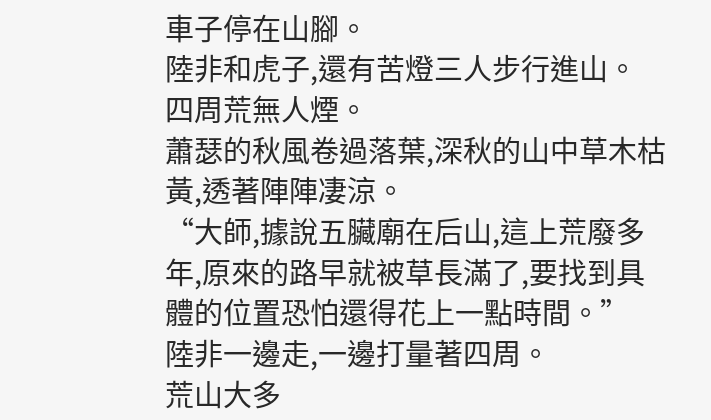車子停在山腳。
陸非和虎子,還有苦燈三人步行進山。
四周荒無人煙。
蕭瑟的秋風卷過落葉,深秋的山中草木枯黃,透著陣陣凄涼。
“大師,據說五臟廟在后山,這上荒廢多年,原來的路早就被草長滿了,要找到具體的位置恐怕還得花上一點時間。”
陸非一邊走,一邊打量著四周。
荒山大多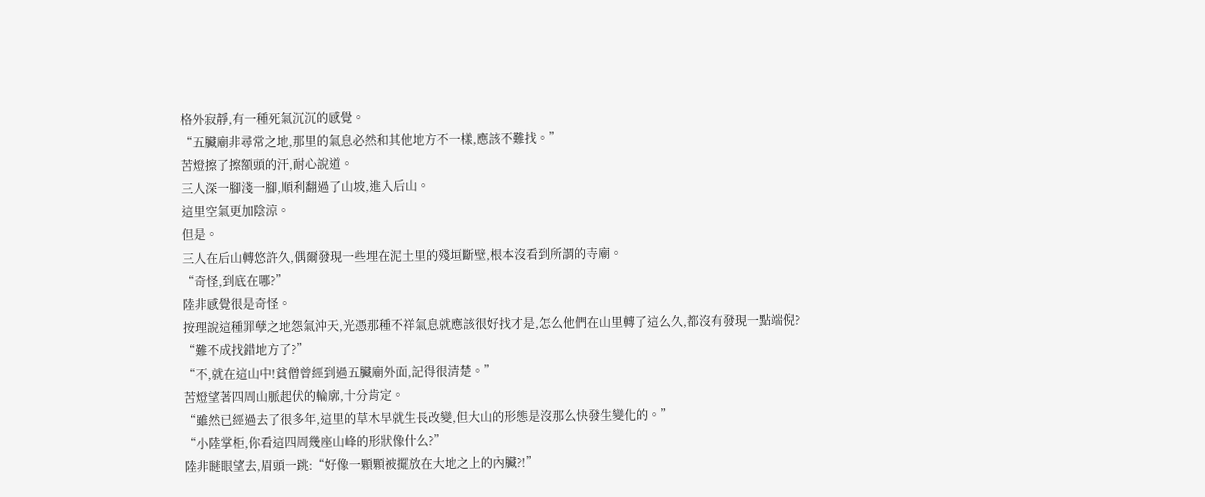格外寂靜,有一種死氣沉沉的感覺。
“五臟廟非尋常之地,那里的氣息必然和其他地方不一樣,應該不難找。”
苦燈擦了擦額頭的汗,耐心說道。
三人深一腳淺一腳,順利翻過了山坡,進入后山。
這里空氣更加陰涼。
但是。
三人在后山轉悠許久,偶爾發現一些埋在泥土里的殘垣斷壁,根本沒看到所謂的寺廟。
“奇怪,到底在哪?”
陸非感覺很是奇怪。
按理說這種罪孽之地怨氣沖天,光憑那種不祥氣息就應該很好找才是,怎么他們在山里轉了這么久,都沒有發現一點端倪?
“難不成找錯地方了?”
“不,就在這山中!貧僧曾經到過五臟廟外面,記得很清楚。”
苦燈望著四周山脈起伏的輪廓,十分肯定。
“雖然已經過去了很多年,這里的草木早就生長改變,但大山的形態是沒那么快發生變化的。”
“小陸掌柜,你看這四周幾座山峰的形狀像什么?”
陸非瞇眼望去,眉頭一跳:“好像一顆顆被擺放在大地之上的內臟?!”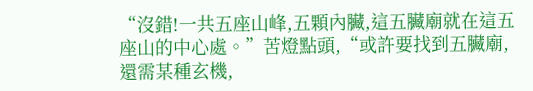“沒錯!一共五座山峰,五顆內臟,這五臟廟就在這五座山的中心處。”苦燈點頭,“或許要找到五臟廟,還需某種玄機,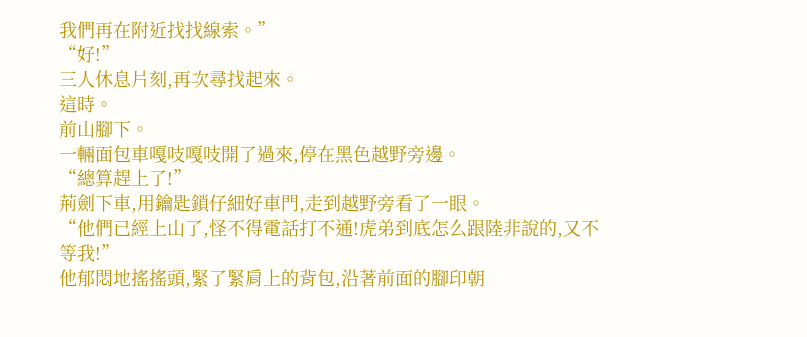我們再在附近找找線索。”
“好!”
三人休息片刻,再次尋找起來。
這時。
前山腳下。
一輛面包車嘎吱嘎吱開了過來,停在黑色越野旁邊。
“總算趕上了!”
荊劍下車,用鑰匙鎖仔細好車門,走到越野旁看了一眼。
“他們已經上山了,怪不得電話打不通!虎弟到底怎么跟陸非說的,又不等我!”
他郁悶地搖搖頭,緊了緊肩上的背包,沿著前面的腳印朝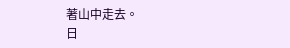著山中走去。
日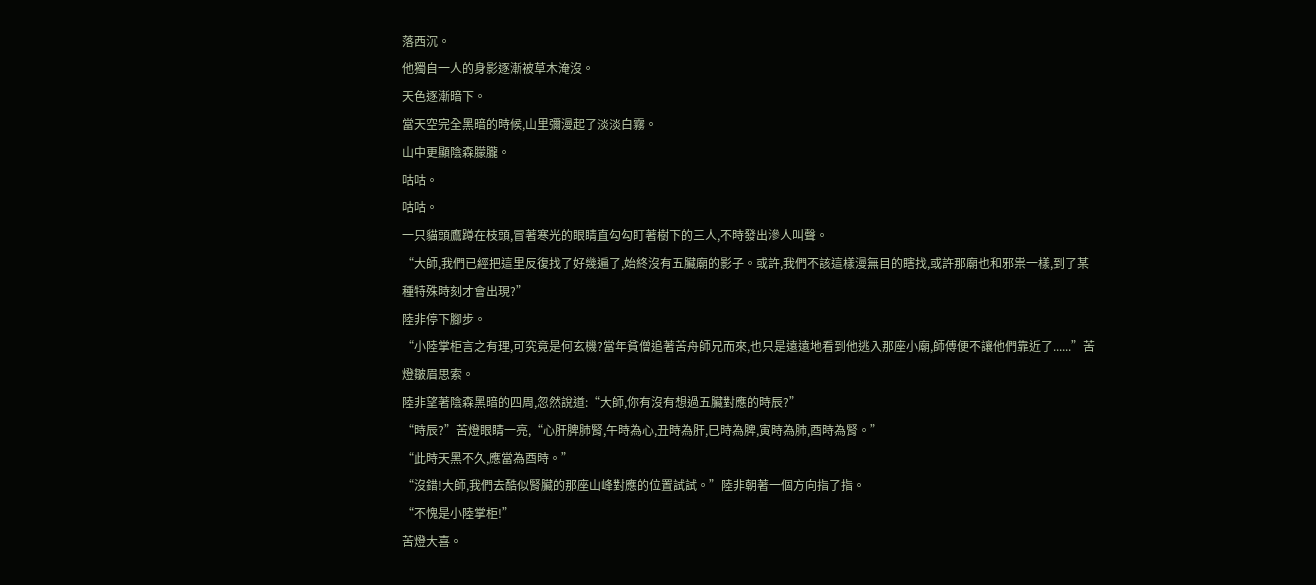落西沉。
他獨自一人的身影逐漸被草木淹沒。
天色逐漸暗下。
當天空完全黑暗的時候,山里彌漫起了淡淡白霧。
山中更顯陰森朦朧。
咕咕。
咕咕。
一只貓頭鷹蹲在枝頭,冒著寒光的眼睛直勾勾盯著樹下的三人,不時發出滲人叫聲。
“大師,我們已經把這里反復找了好幾遍了,始終沒有五臟廟的影子。或許,我們不該這樣漫無目的瞎找,或許那廟也和邪祟一樣,到了某種特殊時刻才會出現?”
陸非停下腳步。
“小陸掌柜言之有理,可究竟是何玄機?當年貧僧追著苦舟師兄而來,也只是遠遠地看到他逃入那座小廟,師傅便不讓他們靠近了......”苦燈皺眉思索。
陸非望著陰森黑暗的四周,忽然說道:“大師,你有沒有想過五臟對應的時辰?”
“時辰?”苦燈眼睛一亮,“心肝脾肺腎,午時為心,丑時為肝,巳時為脾,寅時為肺,酉時為腎。”
“此時天黑不久,應當為酉時。”
“沒錯!大師,我們去酷似腎臟的那座山峰對應的位置試試。”陸非朝著一個方向指了指。
“不愧是小陸掌柜!”
苦燈大喜。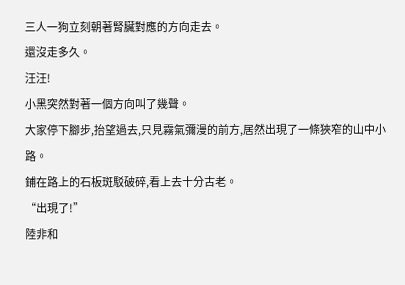三人一狗立刻朝著腎臟對應的方向走去。
還沒走多久。
汪汪!
小黑突然對著一個方向叫了幾聲。
大家停下腳步,抬望過去,只見霧氣彌漫的前方,居然出現了一條狹窄的山中小路。
鋪在路上的石板斑駁破碎,看上去十分古老。
“出現了!”
陸非和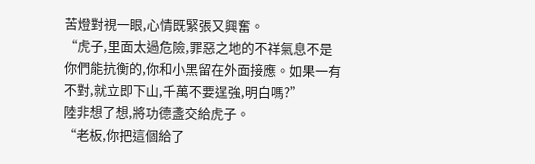苦燈對視一眼,心情既緊張又興奮。
“虎子,里面太過危險,罪惡之地的不祥氣息不是你們能抗衡的,你和小黑留在外面接應。如果一有不對,就立即下山,千萬不要逞強,明白嗎?”
陸非想了想,將功德盞交給虎子。
“老板,你把這個給了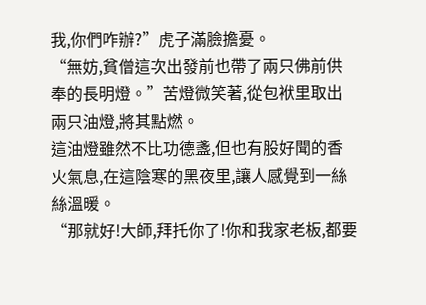我,你們咋辦?”虎子滿臉擔憂。
“無妨,貧僧這次出發前也帶了兩只佛前供奉的長明燈。”苦燈微笑著,從包袱里取出兩只油燈,將其點燃。
這油燈雖然不比功德盞,但也有股好聞的香火氣息,在這陰寒的黑夜里,讓人感覺到一絲絲溫暖。
“那就好!大師,拜托你了!你和我家老板,都要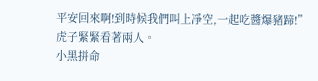平安回來啊!到時候我們叫上凈空,一起吃醬爆豬蹄!”
虎子緊緊看著兩人。
小黑拼命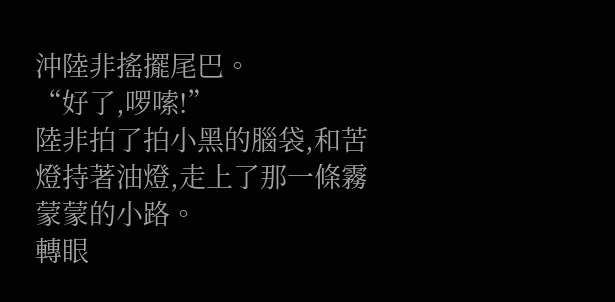沖陸非搖擺尾巴。
“好了,啰嗦!”
陸非拍了拍小黑的腦袋,和苦燈持著油燈,走上了那一條霧蒙蒙的小路。
轉眼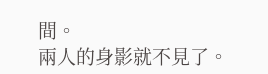間。
兩人的身影就不見了。